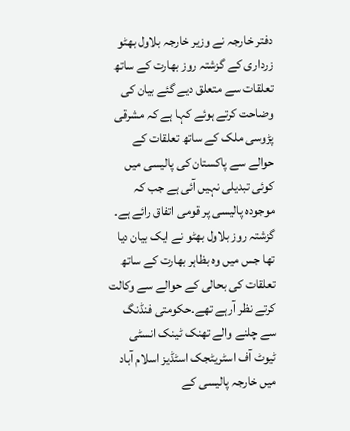دفتر خارجہ نے وزیر خارجہ بلاول بھٹو زرداری کے گزشتہ روز بھارت کے ساتھ تعلقات سے متعلق دیے گئے بیان کی وضاحت کرتے ہوئے کہا ہے کہ مشرقی پڑوسی ملک کے ساتھ تعلقات کے حوالے سے پاکستان کی پالیسی میں کوئی تبدیلی نہیں آئی ہے جب کہ موجودہ پالیسی پر قومی اتفاق رائے ہے۔
گزشتہ روز بلاول بھٹو نے ایک بیان دیا تھا جس میں وہ بظاہر بھارت کے ساتھ تعلقات کی بحالی کے حوالے سے وکالت کرتے نظر آرہے تھے۔حکومتی فنڈنگ سے چلنے والے تھنک ٹینک انسٹی ٹیوٹ آف اسٹریٹجک اسٹڈیز اسلام آباد میں خارجہ پالیسی کے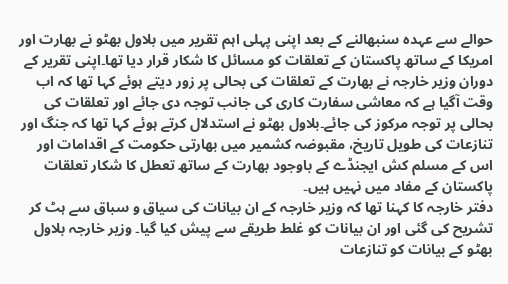حوالے سے عہدہ سنبھالنے کے بعد اپنی پہلی اہم تقریر میں بلاول بھٹو نے بھارت اور امریکا کے ساتھ پاکستان کے تعلقات کو مسائل کا شکار قرار دیا تھا۔اپنی تقریر کے دوران وزیر خارجہ نے بھارت کے تعلقات کی بحالی پر زور دیتے ہوئے کہا تھا کہ اب وقت آگیا ہے کہ معاشی سفارت کاری کی جانب توجہ دی جائے اور تعلقات کی بحالی پر توجہ مرکوز کی جائے۔بلاول بھٹو نے استدلال کرتے ہوئے کہا تھا کہ جنگ اور تنازعات کی طویل تاریخ، مقبوضہ کشمیر میں بھارتی حکومت کے اقدامات اور اس کے مسلم کش ایجنڈے کے باوجود بھارت کے ساتھ تعطل کا شکار تعلقات پاکستان کے مفاد میں نہیں ہیں۔
دفتر خارجہ کا کہنا تھا کہ وزیر خارجہ کے ان بیانات کی سیاق و سباق سے ہٹ کر تشریح کی گئی اور ان بیانات کو غلط طریقے سے پیش کیا گیا۔ وزیر خارجہ بلاول بھٹو کے بیانات کو تنازعات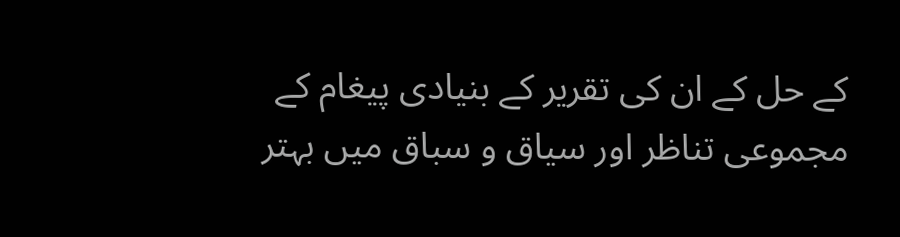کے حل کے ان کی تقریر کے بنیادی پیغام کے مجموعی تناظر اور سیاق و سباق میں بہتر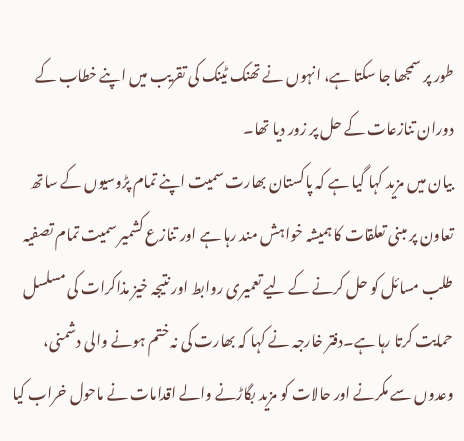طور پر سمجھا جا سکتا ہے، انہوں نے تھنک ٹینک کی تقریب میں اپنے خطاب کے دوران تنازعات کے حل پر زور دیا تھا۔
بیان میں مزید کہا گیا ہے کہ پاکستان بھارت سمیت اپنے تمام پڑوسیوں کے ساتھ تعاون پر مبنی تعلقات کا ہمیشہ خواہش مند رہا ہے اور تنازع کشمیر سمیت تمام تصفیہ طلب مسائل کو حل کرنے کے لیے تعمیری روابط اور نتیجہ خیز مذاکرات کی مسلسل حمایت کرتا رہا ہے۔دفتر خارجہ نے کہا کہ بھارت کی نہ ختم ہونے والی دشمنی، وعدوں سے مکرنے اور حالات کو مزید بگاڑنے والے اقدامات نے ماحول خراب کیا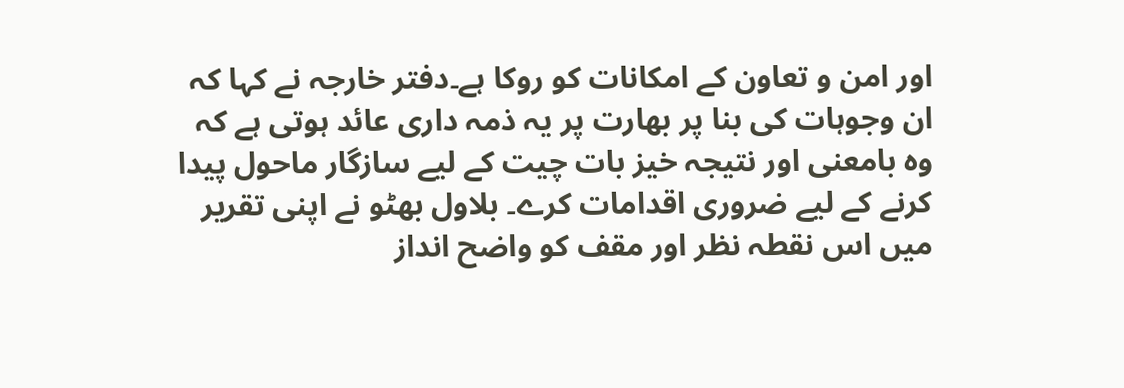اور امن و تعاون کے امکانات کو روکا ہے۔دفتر خارجہ نے کہا کہ ان وجوہات کی بنا پر بھارت پر یہ ذمہ داری عائد ہوتی ہے کہ وہ بامعنی اور نتیجہ خیز بات چیت کے لیے سازگار ماحول پیدا کرنے کے لیے ضروری اقدامات کرے۔ بلاول بھٹو نے اپنی تقریر میں اس نقطہ نظر اور مقف کو واضح انداز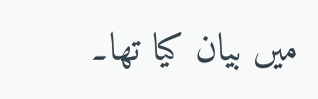میں بیان کیا تھا۔